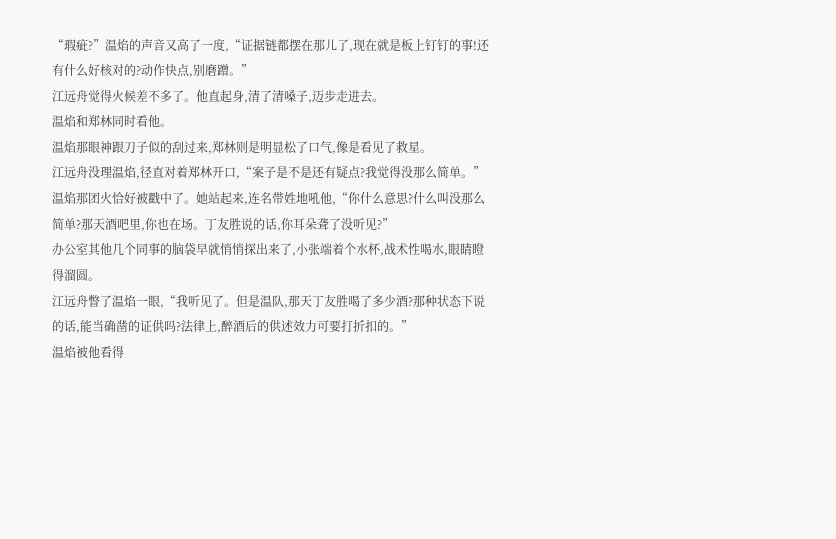“瑕疵?”温焰的声音又高了一度,“证据链都摆在那儿了,现在就是板上钉钉的事!还有什么好核对的?动作快点,别磨蹭。”
江远舟觉得火候差不多了。他直起身,清了清嗓子,迈步走进去。
温焰和郑林同时看他。
温焰那眼神跟刀子似的刮过来,郑林则是明显松了口气,像是看见了救星。
江远舟没理温焰,径直对着郑林开口,“案子是不是还有疑点?我觉得没那么简单。”
温焰那团火恰好被戳中了。她站起来,连名带姓地吼他,“你什么意思?什么叫没那么简单?那天酒吧里,你也在场。丁友胜说的话,你耳朵聋了没听见?”
办公室其他几个同事的脑袋早就悄悄探出来了,小张端着个水杯,战术性喝水,眼睛瞪得溜圆。
江远舟瞥了温焰一眼,“我听见了。但是温队,那天丁友胜喝了多少酒?那种状态下说的话,能当确凿的证供吗?法律上,醉酒后的供述效力可要打折扣的。”
温焰被他看得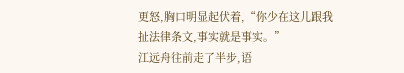更怒,胸口明显起伏着,“你少在这儿跟我扯法律条文,事实就是事实。”
江远舟往前走了半步,语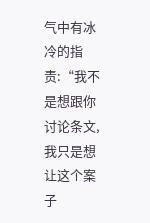气中有冰冷的指责:“我不是想跟你讨论条文,我只是想让这个案子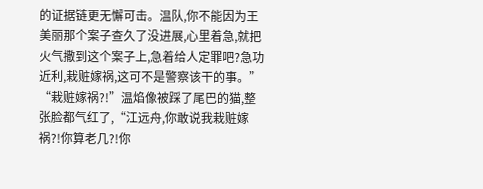的证据链更无懈可击。温队,你不能因为王美丽那个案子查久了没进展,心里着急,就把火气撒到这个案子上,急着给人定罪吧?急功近利,栽赃嫁祸,这可不是警察该干的事。”
“栽赃嫁祸?!”温焰像被踩了尾巴的猫,整张脸都气红了,“江远舟,你敢说我栽赃嫁祸?!你算老几?!你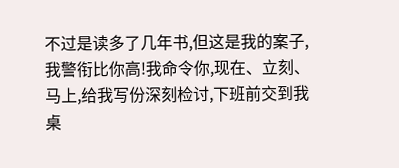不过是读多了几年书,但这是我的案子,我警衔比你高!我命令你,现在、立刻、马上,给我写份深刻检讨,下班前交到我桌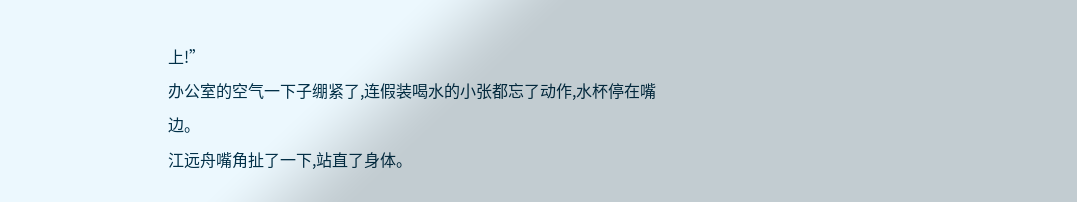上!”
办公室的空气一下子绷紧了,连假装喝水的小张都忘了动作,水杯停在嘴边。
江远舟嘴角扯了一下,站直了身体。